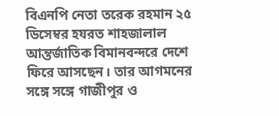বিএনপি নেতা তরেক রহমান ২৫ ডিসেম্বর হযরত শাহজালাল আন্তর্জাতিক বিমানবন্দরে দেশে ফিরে আসছেন। তার আগমনের সঙ্গে সঙ্গে গাজীপুর ও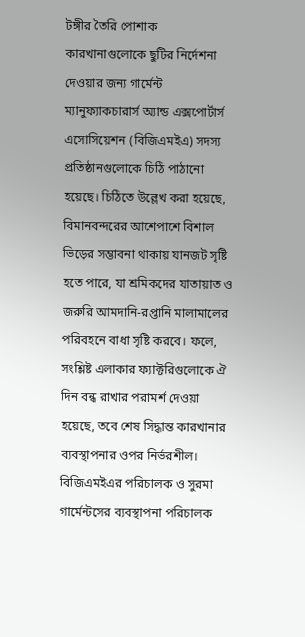টঙ্গীর তৈরি পোশাক কারখানাগুলোকে ছুটির নির্দেশনা দেওয়ার জন্য গার্মেন্ট ম্যানুফ্যাকচারার্স অ্যান্ড এক্সপোর্টার্স এসোসিয়েশন (বিজিএমইএ) সদস্য প্রতিষ্ঠানগুলোকে চিঠি পাঠানো হয়েছে। চিঠিতে উল্লেখ করা হয়েছে, বিমানবন্দরের আশেপাশে বিশাল ভিড়ের সম্ভাবনা থাকায় যানজট সৃষ্টি হতে পারে, যা শ্রমিকদের যাতায়াত ও জরুরি আমদানি‑রপ্তানি মালামালের পরিবহনে বাধা সৃষ্টি করবে। ফলে, সংশ্লিষ্ট এলাকার ফ্যাক্টরিগুলোকে ঐ দিন বন্ধ রাখার পরামর্শ দেওয়া হয়েছে, তবে শেষ সিদ্ধান্ত কারখানার ব্যবস্থাপনার ওপর নির্ভরশীল।
বিজিএমইএর পরিচালক ও সুরমা গার্মেন্টসের ব্যবস্থাপনা পরিচালক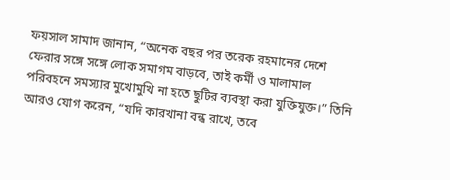ফয়সাল সামাদ জানান, “অনেক বছর পর তরেক রহমানের দেশে ফেরার সঙ্গে সঙ্গে লোক সমাগম বাড়বে, তাই কর্মী ও মালামাল পরিবহনে সমস্যার মুখোমুখি না হতে ছুটির ব্যবস্থা করা যুক্তিযুক্ত।” তিনি আরও যোগ করেন, “যদি কারখানা বন্ধ রাখে, তবে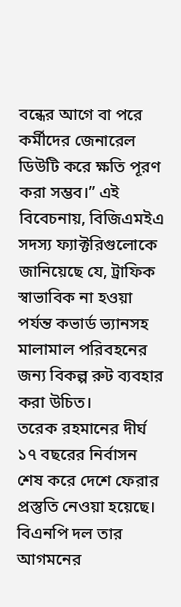বন্ধের আগে বা পরে কর্মীদের জেনারেল ডিউটি করে ক্ষতি পূরণ করা সম্ভব।” এই বিবেচনায়, বিজিএমইএ সদস্য ফ্যাক্টরিগুলোকে জানিয়েছে যে, ট্রাফিক স্বাভাবিক না হওয়া পর্যন্ত কভার্ড ভ্যানসহ মালামাল পরিবহনের জন্য বিকল্প রুট ব্যবহার করা উচিত।
তরেক রহমানের দীর্ঘ ১৭ বছরের নির্বাসন শেষ করে দেশে ফেরার প্রস্তুতি নেওয়া হয়েছে। বিএনপি দল তার আগমনের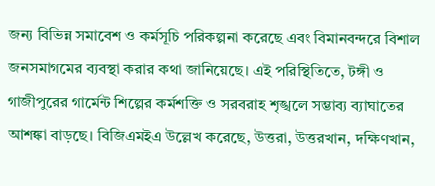জন্য বিভিন্ন সমাবেশ ও কর্মসূচি পরিকল্পনা করেছে এবং বিমানবন্দরে বিশাল জনসমাগমের ব্যবস্থা করার কথা জানিয়েছে। এই পরিস্থিতিতে, টঙ্গী ও গাজীপুরের গার্মেন্ট শিল্পের কর্মশক্তি ও সরবরাহ শৃঙ্খলে সম্ভাব্য ব্যাঘাতের আশঙ্কা বাড়ছে। বিজিএমইএ উল্লেখ করেছে, উত্তরা, উত্তরখান, দক্ষিণখান,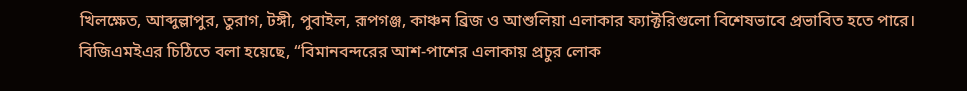খিলক্ষেত, আব্দুল্লাপুর, তুরাগ, টঙ্গী, পুবাইল, রূপগঞ্জ, কাঞ্চন ব্রিজ ও আশুলিয়া এলাকার ফ্যাক্টরিগুলো বিশেষভাবে প্রভাবিত হতে পারে।
বিজিএমইএর চিঠিতে বলা হয়েছে, “বিমানবন্দরের আশ‑পাশের এলাকায় প্রচুর লোক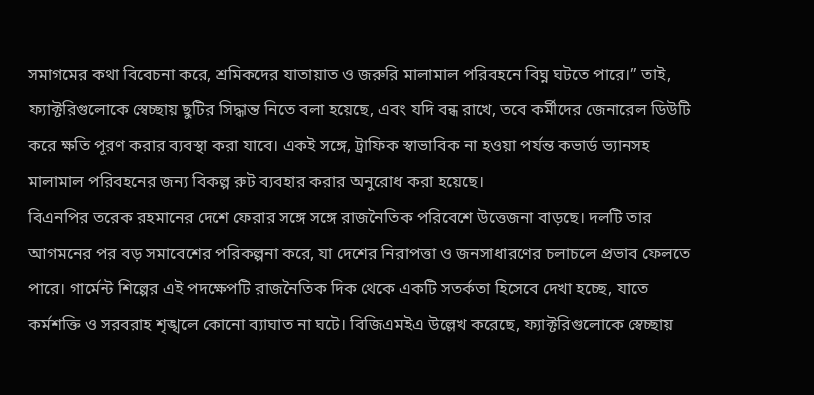সমাগমের কথা বিবেচনা করে, শ্রমিকদের যাতায়াত ও জরুরি মালামাল পরিবহনে বিঘ্ন ঘটতে পারে।” তাই, ফ্যাক্টরিগুলোকে স্বেচ্ছায় ছুটির সিদ্ধান্ত নিতে বলা হয়েছে, এবং যদি বন্ধ রাখে, তবে কর্মীদের জেনারেল ডিউটি করে ক্ষতি পূরণ করার ব্যবস্থা করা যাবে। একই সঙ্গে, ট্রাফিক স্বাভাবিক না হওয়া পর্যন্ত কভার্ড ভ্যানসহ মালামাল পরিবহনের জন্য বিকল্প রুট ব্যবহার করার অনুরোধ করা হয়েছে।
বিএনপির তরেক রহমানের দেশে ফেরার সঙ্গে সঙ্গে রাজনৈতিক পরিবেশে উত্তেজনা বাড়ছে। দলটি তার আগমনের পর বড় সমাবেশের পরিকল্পনা করে, যা দেশের নিরাপত্তা ও জনসাধারণের চলাচলে প্রভাব ফেলতে পারে। গার্মেন্ট শিল্পের এই পদক্ষেপটি রাজনৈতিক দিক থেকে একটি সতর্কতা হিসেবে দেখা হচ্ছে, যাতে কর্মশক্তি ও সরবরাহ শৃঙ্খলে কোনো ব্যাঘাত না ঘটে। বিজিএমইএ উল্লেখ করেছে, ফ্যাক্টরিগুলোকে স্বেচ্ছায়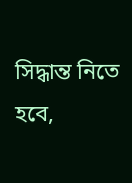সিদ্ধান্ত নিতে হবে,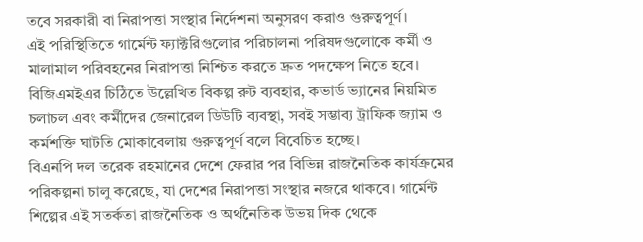তবে সরকারী বা নিরাপত্তা সংস্থার নির্দেশনা অনুসরণ করাও গুরুত্বপূর্ণ।
এই পরিস্থিতিতে গার্মেন্ট ফ্যাক্টরিগুলোর পরিচালনা পরিষদগুলোকে কর্মী ও মালামাল পরিবহনের নিরাপত্তা নিশ্চিত করতে দ্রুত পদক্ষেপ নিতে হবে। বিজিএমইএর চিঠিতে উল্লেখিত বিকল্প রুট ব্যবহার, কভার্ড ভ্যানের নিয়মিত চলাচল এবং কর্মীদের জেনারেল ডিউটি ব্যবস্থা, সবই সম্ভাব্য ট্রাফিক জ্যাম ও কর্মশক্তি ঘাটতি মোকাবেলায় গুরুত্বপূর্ণ বলে বিবেচিত হচ্ছে।
বিএনপি দল তরেক রহমানের দেশে ফেরার পর বিভিন্ন রাজনৈতিক কার্যক্রমের পরিকল্পনা চালু করেছে, যা দেশের নিরাপত্তা সংস্থার নজরে থাকবে। গার্মেন্ট শিল্পের এই সতর্কতা রাজনৈতিক ও অর্থনৈতিক উভয় দিক থেকে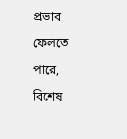প্রভাব ফেলতে পারে, বিশেষ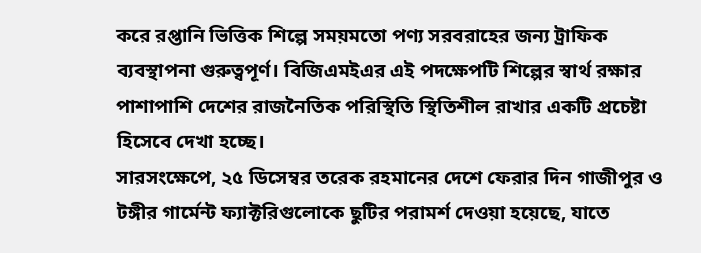করে রপ্তানি ভিত্তিক শিল্পে সময়মতো পণ্য সরবরাহের জন্য ট্রাফিক ব্যবস্থাপনা গুরুত্বপূর্ণ। বিজিএমইএর এই পদক্ষেপটি শিল্পের স্বার্থ রক্ষার পাশাপাশি দেশের রাজনৈতিক পরিস্থিতি স্থিতিশীল রাখার একটি প্রচেষ্টা হিসেবে দেখা হচ্ছে।
সারসংক্ষেপে, ২৫ ডিসেম্বর তরেক রহমানের দেশে ফেরার দিন গাজীপুর ও টঙ্গীর গার্মেন্ট ফ্যাক্টরিগুলোকে ছুটির পরামর্শ দেওয়া হয়েছে, যাতে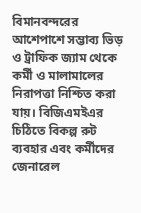বিমানবন্দরের আশেপাশে সম্ভাব্য ভিড় ও ট্রাফিক জ্যাম থেকে কর্মী ও মালামালের নিরাপত্তা নিশ্চিত করা যায়। বিজিএমইএর চিঠিতে বিকল্প রুট ব্যবহার এবং কর্মীদের জেনারেল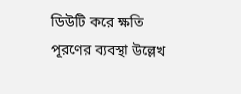ডিউটি করে ক্ষতি পূরণের ব্যবস্থা উল্লেখ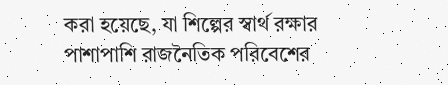করা হয়েছে, যা শিল্পের স্বার্থ রক্ষার পাশাপাশি রাজনৈতিক পরিবেশের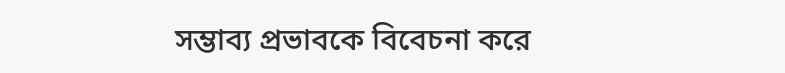সম্ভাব্য প্রভাবকে বিবেচনা করে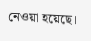নেওয়া হয়েছে।